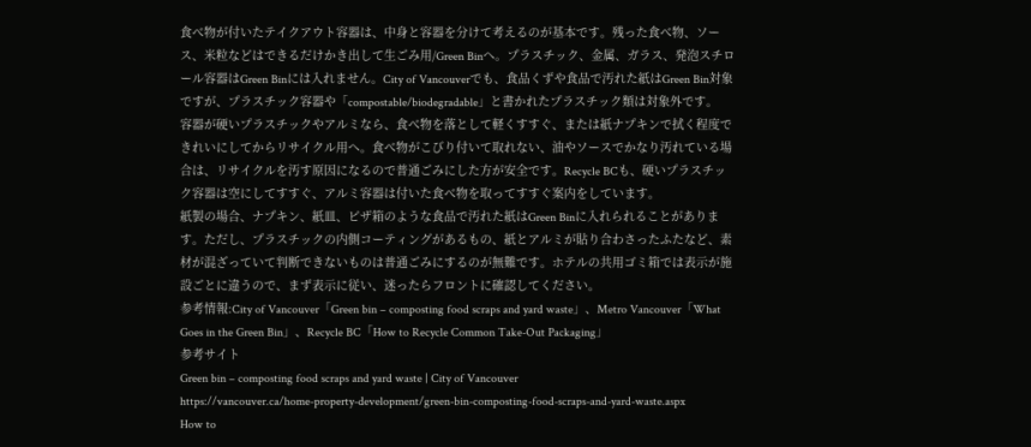食べ物が付いたテイクアウト容器は、中身と容器を分けて考えるのが基本です。残った食べ物、ソース、米粒などはできるだけかき出して生ごみ用/Green Binへ。プラスチック、金属、ガラス、発泡スチロール容器はGreen Binには入れません。City of Vancouverでも、食品くずや食品で汚れた紙はGreen Bin対象ですが、プラスチック容器や「compostable/biodegradable」と書かれたプラスチック類は対象外です。
容器が硬いプラスチックやアルミなら、食べ物を落として軽くすすぐ、または紙ナプキンで拭く程度できれいにしてからリサイクル用へ。食べ物がこびり付いて取れない、油やソースでかなり汚れている場合は、リサイクルを汚す原因になるので普通ごみにした方が安全です。Recycle BCも、硬いプラスチック容器は空にしてすすぐ、アルミ容器は付いた食べ物を取ってすすぐ案内をしています。
紙製の場合、ナプキン、紙皿、ピザ箱のような食品で汚れた紙はGreen Binに入れられることがあります。ただし、プラスチックの内側コーティングがあるもの、紙とアルミが貼り合わさったふたなど、素材が混ざっていて判断できないものは普通ごみにするのが無難です。ホテルの共用ゴミ箱では表示が施設ごとに違うので、まず表示に従い、迷ったらフロントに確認してください。
参考情報:City of Vancouver「Green bin – composting food scraps and yard waste」、Metro Vancouver「What Goes in the Green Bin」、Recycle BC「How to Recycle Common Take-Out Packaging」
参考サイト
Green bin – composting food scraps and yard waste | City of Vancouver
https://vancouver.ca/home-property-development/green-bin-composting-food-scraps-and-yard-waste.aspx
How to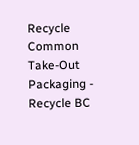Recycle Common Take-Out Packaging - Recycle BC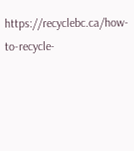https://recyclebc.ca/how-to-recycle-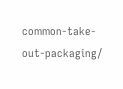common-take-out-packaging/